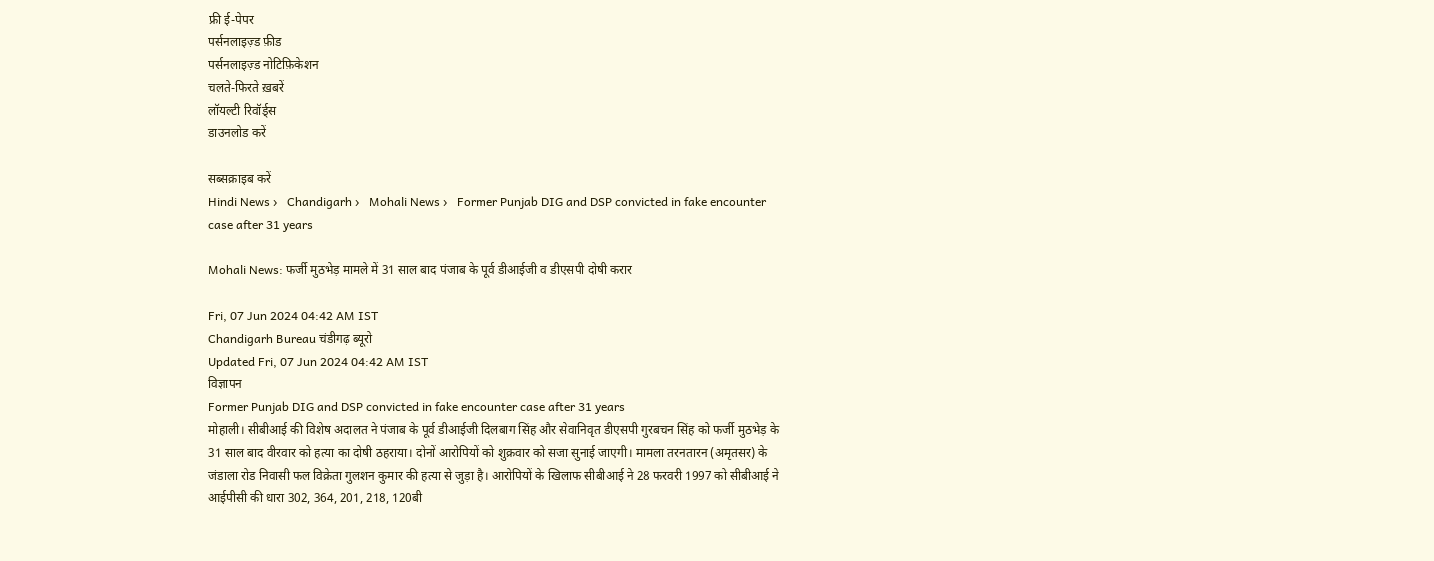फ्री ई-पेपर
पर्सनलाइज़्ड फ़ीड
पर्सनलाइज़्ड नोटिफ़िकेशन
चलते-फिरते ख़बरें
लॉयल्टी रिवॉर्ड्स
डाउनलोड करें

सब्सक्राइब करें
Hindi News ›   Chandigarh ›   Mohali News ›   Former Punjab DIG and DSP convicted in fake encounter case after 31 years

Mohali News: फर्जी मुठभेड़ मामले में 31 साल बाद पंजाब के पूर्व डीआईजी व डीएसपी दोषी करार

Fri, 07 Jun 2024 04:42 AM IST
Chandigarh Bureau चंडीगढ़ ब्यूरो
Updated Fri, 07 Jun 2024 04:42 AM IST
विज्ञापन
Former Punjab DIG and DSP convicted in fake encounter case after 31 years
मोहाली। सीबीआई की विशेष अदालत ने पंजाब के पूर्व डीआईजी दिलबाग सिंह और सेवानिवृत डीएसपी गुरबचन सिंह को फर्जी मुठभेड़ के 31 साल बाद वीरवार को हत्या का दोषी ठहराया। दोनों आरोपियों को शुक्रवार को सजा सुनाई जाएगी। मामला तरनतारन (अमृतसर) के जंडाला रोड निवासी फल विक्रेता गुलशन कुमार की हत्या से जुड़ा है। आरोपियों के खिलाफ सीबीआई ने 28 फरवरी 1997 को सीबीआई ने आईपीसी की धारा 302, 364, 201, 218, 120बी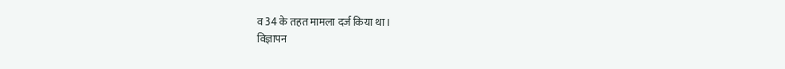व 34 के तहत मामला दर्ज किया था।
विज्ञापन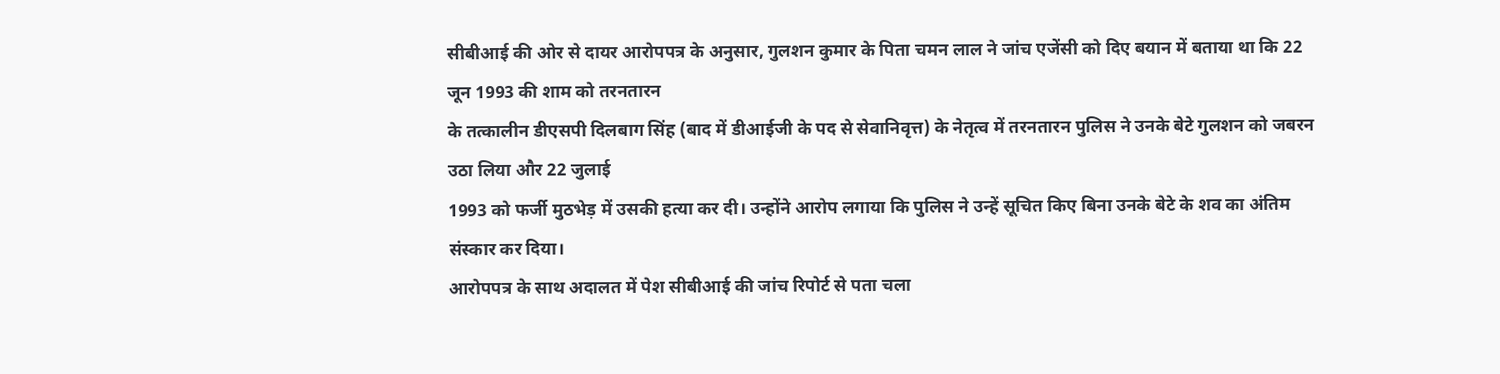सीबीआई की ओर से दायर आरोपपत्र के अनुसार, गुलशन कुमार के पिता चमन लाल ने जांच एजेंसी को दिए बयान में बताया था कि 22 जून 1993 की शाम को तरनतारन
के तत्कालीन डीएसपी दिलबाग सिंह (बाद में डीआईजी के पद से सेवानिवृत्त) के नेतृत्व में तरनतारन पुलिस ने उनके बेटे गुलशन को जबरन उठा लिया और 22 जुलाई
1993 को फर्जी मुठभेड़ में उसकी हत्या कर दी। उन्होंने आरोप लगाया कि पुलिस ने उन्हें सूचित किए बिना उनके बेटे के शव का अंतिम संस्कार कर दिया।
आरोपपत्र के साथ अदालत में पेश सीबीआई की जांच रिपोर्ट से पता चला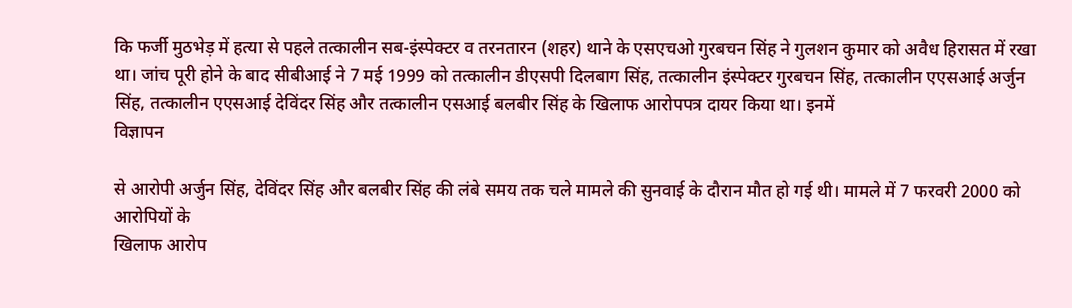कि फर्जी मुठभेड़ में हत्या से पहले तत्कालीन सब-इंस्पेक्टर व तरनतारन (शहर) थाने के एसएचओ गुरबचन सिंह ने गुलशन कुमार को अवैध हिरासत में रखा था। जांच पूरी होने के बाद सीबीआई ने 7 मई 1999 को तत्कालीन डीएसपी दिलबाग सिंह, तत्कालीन इंस्पेक्टर गुरबचन सिंह, तत्कालीन एएसआई अर्जुन सिंह, तत्कालीन एएसआई देविंदर सिंह और तत्कालीन एसआई बलबीर सिंह के खिलाफ आरोपपत्र दायर किया था। इनमें
विज्ञापन

से आरोपी अर्जुन सिंह, देविंदर सिंह और बलबीर सिंह की लंबे समय तक चले मामले की सुनवाई के दौरान मौत हो गई थी। मामले में 7 फरवरी 2000 को आरोपियों के
खिलाफ आरोप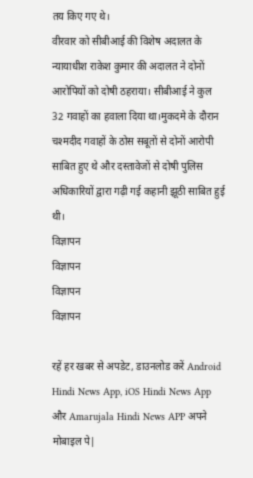तय किए गए थे।
वीरवार को सीबीआई की विशेष अदालत के न्यायाधीश राकेश कुमार की अदालत ने दोनों आरोपियों को दोषी ठहराया। सीबीआई ने कुल 32 गवाहों का हवाला दिया था।मुकदमे के दौरान चश्मदीद गवाहों के ठोस सबूतों से दोनों आरोपी साबित हुए थे और दस्तावेजों से दोषी पुलिस अधिकारियों द्वारा गढ़ी गई कहानी झूठी साबित हुई थी।
विज्ञापन
विज्ञापन
विज्ञापन
विज्ञापन

रहें हर खबर से अपडेट, डाउनलोड करें Android Hindi News App, iOS Hindi News App और Amarujala Hindi News APP अपने मोबाइल पे|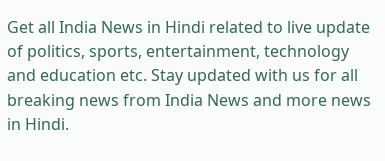Get all India News in Hindi related to live update of politics, sports, entertainment, technology and education etc. Stay updated with us for all breaking news from India News and more news in Hindi.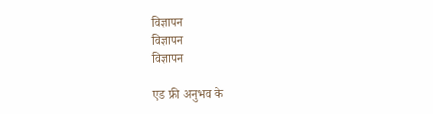विज्ञापन
विज्ञापन
विज्ञापन

एड फ्री अनुभव के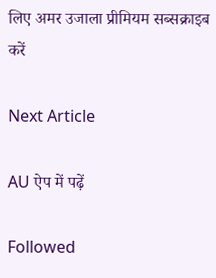लिए अमर उजाला प्रीमियम सब्सक्राइब करें

Next Article

AU ऐप में पढ़ें

Followed